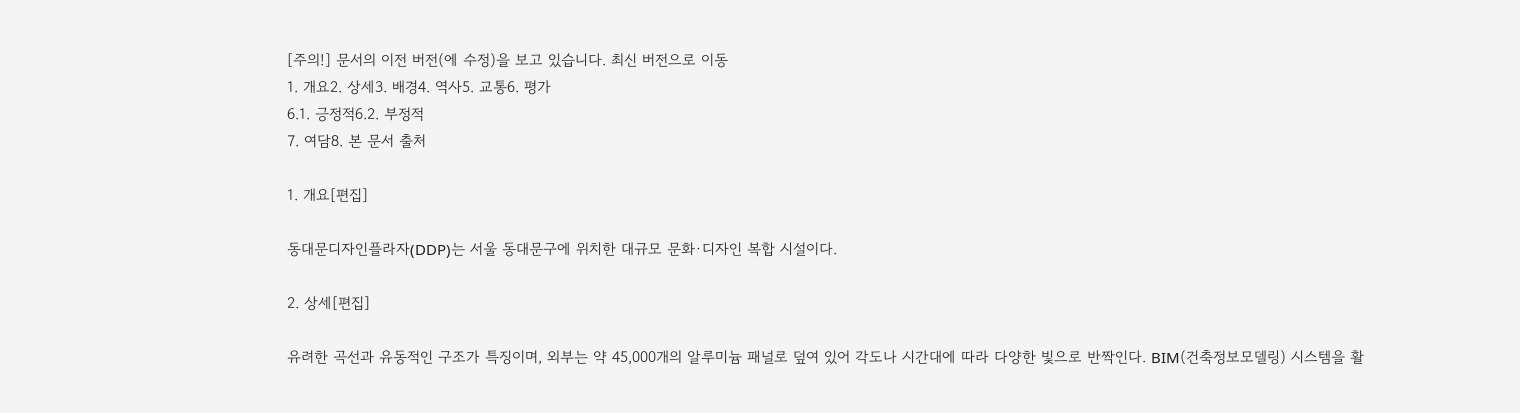[주의!] 문서의 이전 버전(에 수정)을 보고 있습니다. 최신 버전으로 이동
1. 개요2. 상세3. 배경4. 역사5. 교통6. 평가
6.1. 긍정적6.2. 부정적
7. 여담8. 본 문서 출처

1. 개요[편집]

동대문디자인플라자(DDP)는 서울 동대문구에 위치한 대규모 문화·디자인 복합 시설이다.

2. 상세[편집]

유려한 곡선과 유동적인 구조가 특징이며, 외부는 약 45,000개의 알루미늄 패널로 덮여 있어 각도나 시간대에 따라 다양한 빛으로 반짝인다. BIM(건축정보모델링) 시스템을 활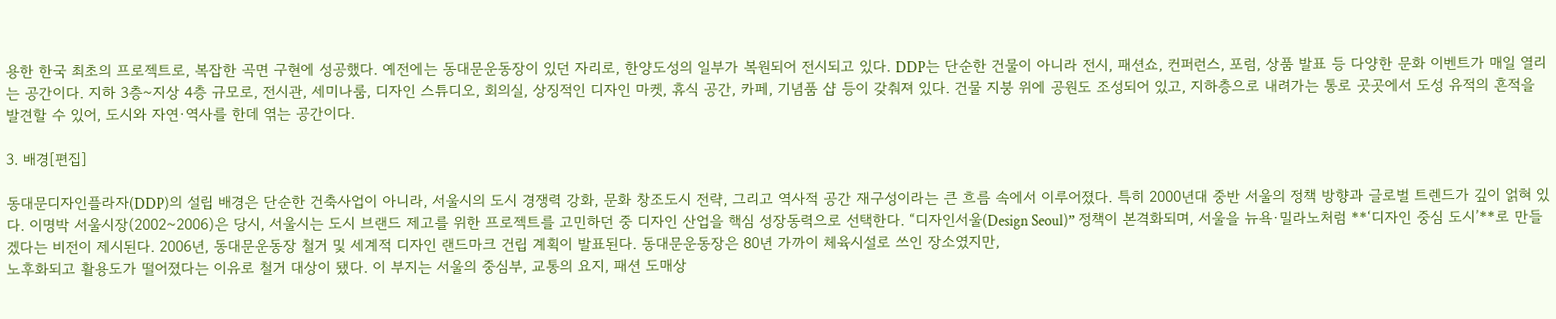용한 한국 최초의 프로젝트로, 복잡한 곡면 구현에 성공했다. 예전에는 동대문운동장이 있던 자리로, 한양도성의 일부가 복원되어 전시되고 있다. DDP는 단순한 건물이 아니라 전시, 패션쇼, 컨퍼런스, 포럼, 상품 발표 등 다양한 문화 이벤트가 매일 열리는 공간이다. 지하 3층~지상 4층 규모로, 전시관, 세미나룸, 디자인 스튜디오, 회의실, 상징적인 디자인 마켓, 휴식 공간, 카페, 기념품 샵 등이 갖춰져 있다. 건물 지붕 위에 공원도 조성되어 있고, 지하층으로 내려가는 통로 곳곳에서 도성 유적의 흔적을 발견할 수 있어, 도시와 자연·역사를 한데 엮는 공간이다.

3. 배경[편집]

동대문디자인플라자(DDP)의 설립 배경은 단순한 건축사업이 아니라, 서울시의 도시 경쟁력 강화, 문화 창조도시 전략, 그리고 역사적 공간 재구성이라는 큰 흐름 속에서 이루어졌다. 특히 2000년대 중반 서울의 정책 방향과 글로벌 트렌드가 깊이 얽혀 있다. 이명박 서울시장(2002~2006)은 당시, 서울시는 도시 브랜드 제고를 위한 프로젝트를 고민하던 중 디자인 산업을 핵심 성장동력으로 선택한다. “디자인서울(Design Seoul)” 정책이 본격화되며, 서울을 뉴욕·밀라노처럼 **‘디자인 중심 도시’**로 만들겠다는 비전이 제시된다. 2006년, 동대문운동장 철거 및 세계적 디자인 랜드마크 건립 계획이 발표된다. 동대문운동장은 80년 가까이 체육시설로 쓰인 장소였지만,
노후화되고 활용도가 떨어졌다는 이유로 철거 대상이 됐다. 이 부지는 서울의 중심부, 교통의 요지, 패션 도매상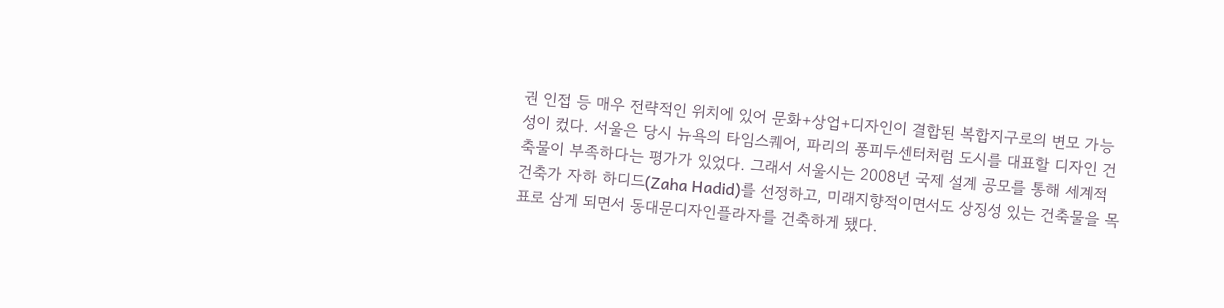권 인접 등 매우 전략적인 위치에 있어 문화+상업+디자인이 결합된 복합지구로의 변모 가능성이 컸다. 서울은 당시 뉴욕의 타임스퀘어, 파리의 퐁피두센터처럼 도시를 대표할 디자인 건축물이 부족하다는 평가가 있었다. 그래서 서울시는 2008년 국제 설계 공모를 통해 세계적 건축가 자하 하디드(Zaha Hadid)를 선정하고, 미래지향적이면서도 상징성 있는 건축물을 목표로 삼게 되면서 동대문디자인플라자를 건축하게 됐다.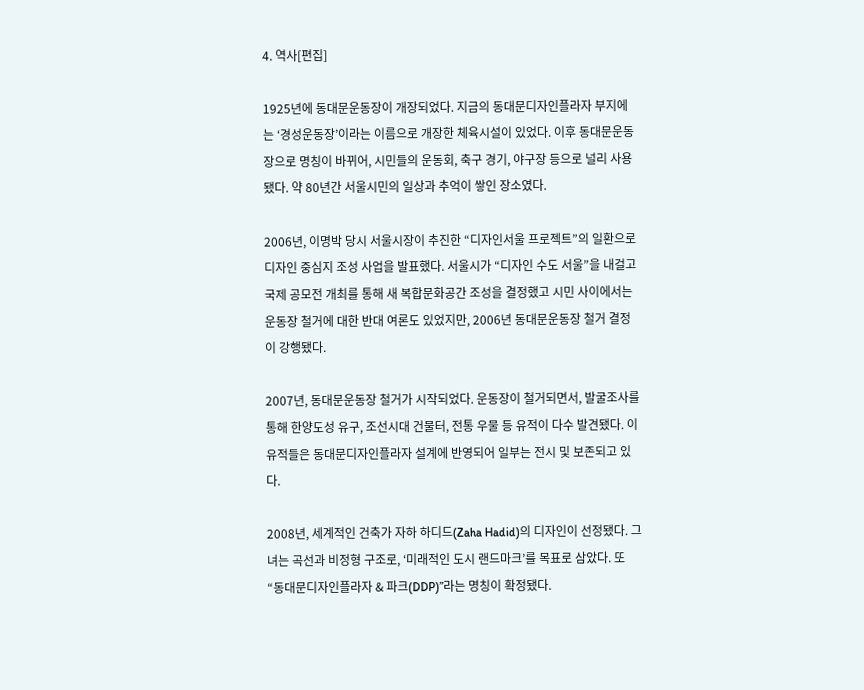4. 역사[편집]

1925년에 동대문운동장이 개장되었다. 지금의 동대문디자인플라자 부지에는 ‘경성운동장’이라는 이름으로 개장한 체육시설이 있었다. 이후 동대문운동장으로 명칭이 바뀌어, 시민들의 운동회, 축구 경기, 야구장 등으로 널리 사용됐다. 약 80년간 서울시민의 일상과 추억이 쌓인 장소였다.

2006년, 이명박 당시 서울시장이 추진한 “디자인서울 프로젝트”의 일환으로 디자인 중심지 조성 사업을 발표했다. 서울시가 “디자인 수도 서울”을 내걸고 국제 공모전 개최를 통해 새 복합문화공간 조성을 결정했고 시민 사이에서는 운동장 철거에 대한 반대 여론도 있었지만, 2006년 동대문운동장 철거 결정이 강행됐다.

2007년, 동대문운동장 철거가 시작되었다. 운동장이 철거되면서, 발굴조사를 통해 한양도성 유구, 조선시대 건물터, 전통 우물 등 유적이 다수 발견됐다. 이 유적들은 동대문디자인플라자 설계에 반영되어 일부는 전시 및 보존되고 있다.

2008년, 세계적인 건축가 자하 하디드(Zaha Hadid)의 디자인이 선정됐다. 그녀는 곡선과 비정형 구조로, ‘미래적인 도시 랜드마크’를 목표로 삼았다. 또 “동대문디자인플라자 & 파크(DDP)”라는 명칭이 확정됐다.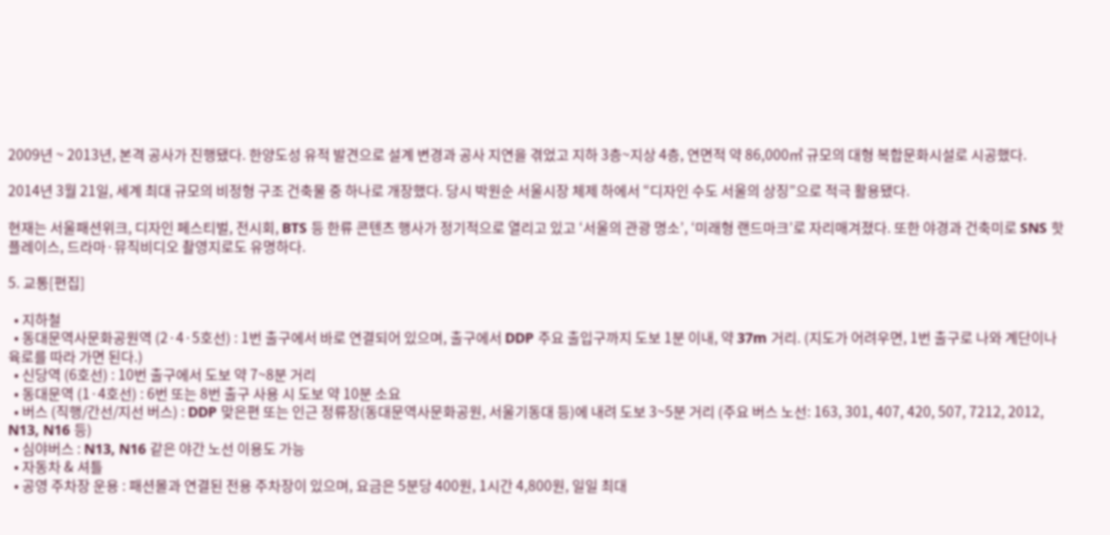2009년 ~ 2013년, 본격 공사가 진행됐다. 한양도성 유적 발견으로 설계 변경과 공사 지연을 겪었고 지하 3층~지상 4층, 연면적 약 86,000㎡ 규모의 대형 복합문화시설로 시공했다.

2014년 3월 21일, 세계 최대 규모의 비정형 구조 건축물 중 하나로 개장했다. 당시 박원순 서울시장 체제 하에서 “디자인 수도 서울의 상징”으로 적극 활용됐다.

현재는 서울패션위크, 디자인 페스티벌, 전시회, BTS 등 한류 콘텐츠 행사가 정기적으로 열리고 있고 ‘서울의 관광 명소’, ‘미래형 랜드마크’로 자리매겨졌다. 또한 야경과 건축미로 SNS 핫플레이스, 드라마·뮤직비디오 촬영지로도 유명하다.

5. 교통[편집]

  • 지하철
  • 동대문역사문화공원역 (2·4·5호선) : 1번 출구에서 바로 연결되어 있으며, 출구에서 DDP 주요 출입구까지 도보 1분 이내, 약 37m 거리. (지도가 어려우면, 1번 출구로 나와 계단이나 육로를 따라 가면 된다.)
  • 신당역 (6호선) : 10번 출구에서 도보 약 7~8분 거리
  • 동대문역 (1·4호선) : 6번 또는 8번 출구 사용 시 도보 약 10분 소요
  • 버스 (직행/간선/지선 버스) : DDP 맞은편 또는 인근 정류장(동대문역사문화공원, 서울기동대 등)에 내려 도보 3~5분 거리 (주요 버스 노선: 163, 301, 407, 420, 507, 7212, 2012, N13, N16 등)
  • 심야버스 : N13, N16 같은 야간 노선 이용도 가능
  • 자동차 & 셔틀
  • 공영 주차장 운용 : 패션몰과 연결된 전용 주차장이 있으며, 요금은 5분당 400원, 1시간 4,800원, 일일 최대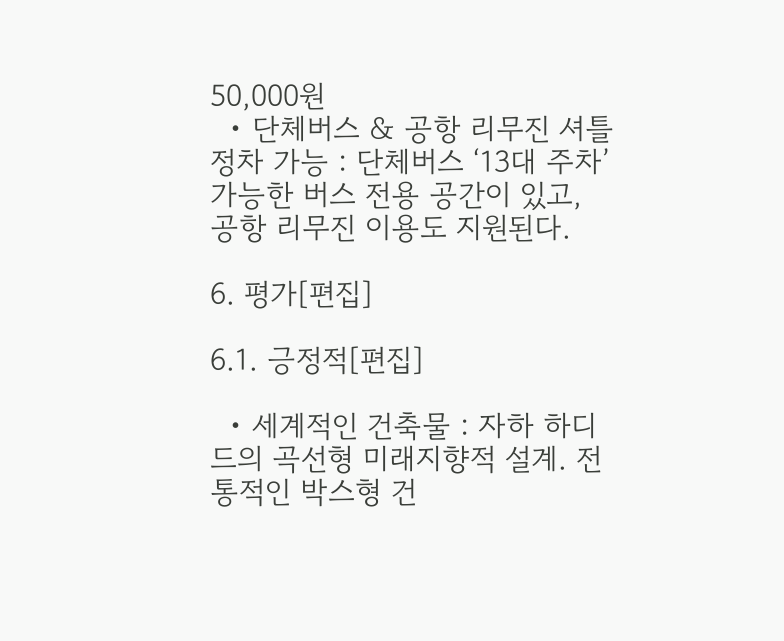50,000원
  • 단체버스 & 공항 리무진 셔틀 정차 가능 : 단체버스 ‘13대 주차’ 가능한 버스 전용 공간이 있고, 공항 리무진 이용도 지원된다.

6. 평가[편집]

6.1. 긍정적[편집]

  • 세계적인 건축물 : 자하 하디드의 곡선형 미래지향적 설계. 전통적인 박스형 건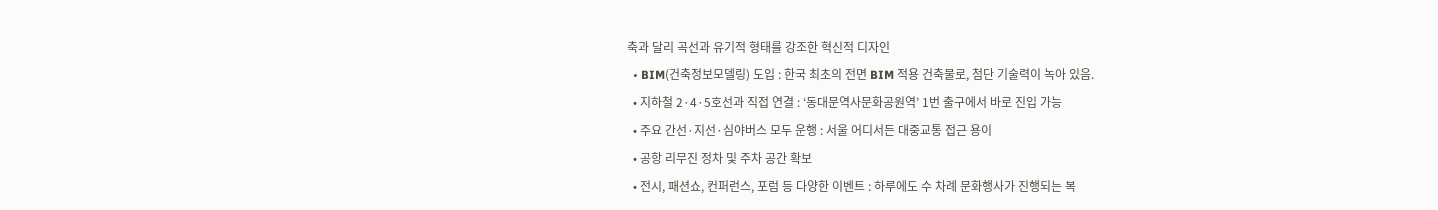축과 달리 곡선과 유기적 형태를 강조한 혁신적 디자인
  • BIM(건축정보모델링) 도입 : 한국 최초의 전면 BIM 적용 건축물로, 첨단 기술력이 녹아 있음.
  • 지하철 2·4·5호선과 직접 연결 : ‘동대문역사문화공원역’ 1번 출구에서 바로 진입 가능
  • 주요 간선·지선·심야버스 모두 운행 : 서울 어디서든 대중교통 접근 용이
  • 공항 리무진 정차 및 주차 공간 확보
  • 전시, 패션쇼, 컨퍼런스, 포럼 등 다양한 이벤트 : 하루에도 수 차례 문화행사가 진행되는 복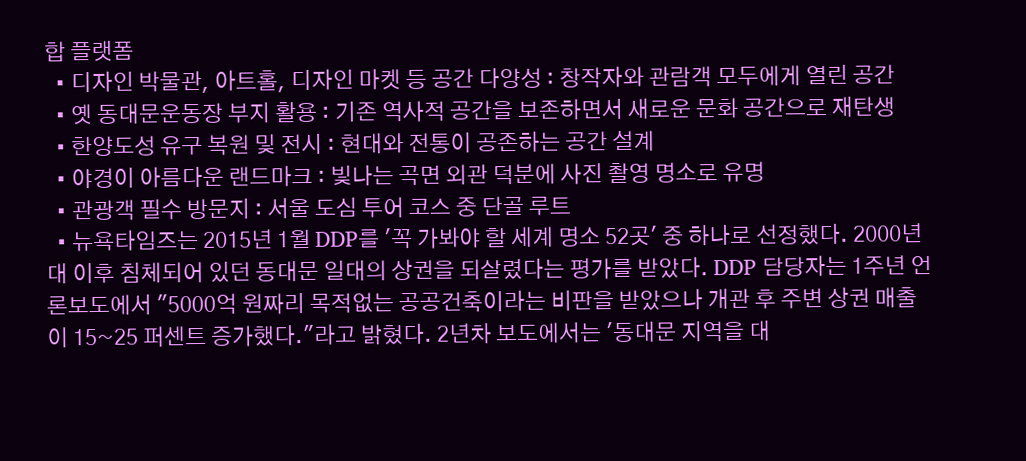합 플랫폼
  • 디자인 박물관, 아트홀, 디자인 마켓 등 공간 다양성 : 창작자와 관람객 모두에게 열린 공간
  • 옛 동대문운동장 부지 활용 : 기존 역사적 공간을 보존하면서 새로운 문화 공간으로 재탄생
  • 한양도성 유구 복원 및 전시 : 현대와 전통이 공존하는 공간 설계
  • 야경이 아름다운 랜드마크 : 빛나는 곡면 외관 덕분에 사진 촬영 명소로 유명
  • 관광객 필수 방문지 : 서울 도심 투어 코스 중 단골 루트
  • 뉴욕타임즈는 2015년 1월 DDP를 '꼭 가봐야 할 세계 명소 52곳' 중 하나로 선정했다. 2000년대 이후 침체되어 있던 동대문 일대의 상권을 되살렸다는 평가를 받았다. DDP 담당자는 1주년 언론보도에서 "5000억 원짜리 목적없는 공공건축이라는 비판을 받았으나 개관 후 주변 상권 매출이 15~25 퍼센트 증가했다."라고 밝혔다. 2년차 보도에서는 '동대문 지역을 대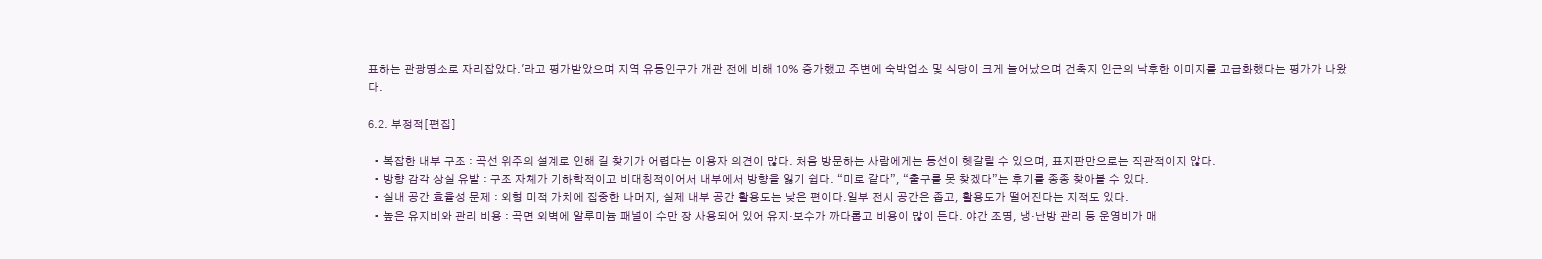표하는 관광명소로 자리잡았다.'라고 평가받았으며 지역 유동인구가 개관 전에 비해 10% 증가했고 주변에 숙박업소 및 식당이 크게 늘어났으며 건축지 인근의 낙후한 이미지를 고급화했다는 평가가 나왔다.

6.2. 부정적[편집]

  • 복잡한 내부 구조 : 곡선 위주의 설계로 인해 길 찾기가 어렵다는 이용자 의견이 많다. 처음 방문하는 사람에게는 동선이 헷갈릴 수 있으며, 표지판만으로는 직관적이지 않다.
  • 방향 감각 상실 유발 : 구조 자체가 기하학적이고 비대칭적이어서 내부에서 방향을 잃기 쉽다. “미로 같다”, “출구를 못 찾겠다”는 후기를 종종 찾아볼 수 있다.
  • 실내 공간 효율성 문제 : 외형 미적 가치에 집중한 나머지, 실제 내부 공간 활용도는 낮은 편이다.일부 전시 공간은 좁고, 활용도가 떨어진다는 지적도 있다.
  • 높은 유지비와 관리 비용 : 곡면 외벽에 알루미늄 패널이 수만 장 사용되어 있어 유지·보수가 까다롭고 비용이 많이 든다. 야간 조명, 냉·난방 관리 등 운영비가 매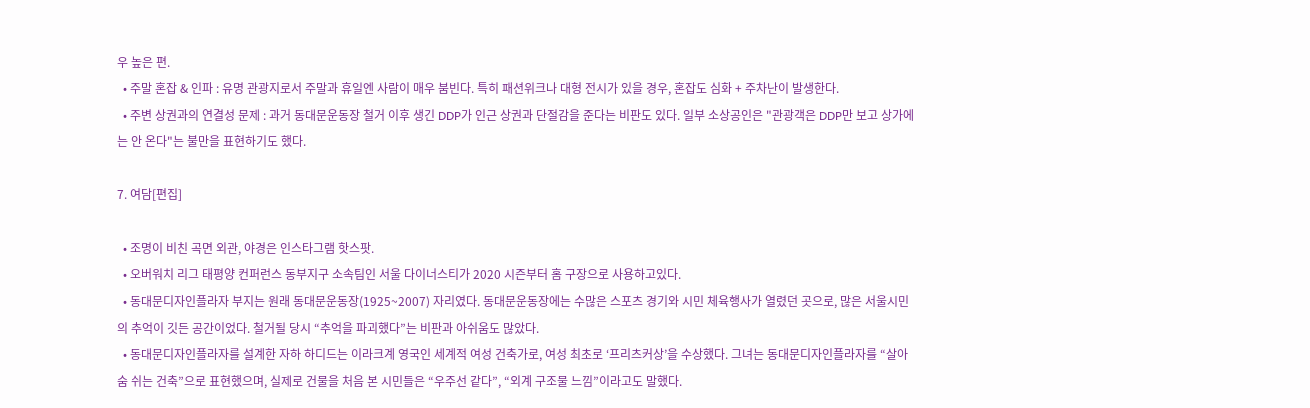우 높은 편.
  • 주말 혼잡 & 인파 : 유명 관광지로서 주말과 휴일엔 사람이 매우 붐빈다. 특히 패션위크나 대형 전시가 있을 경우, 혼잡도 심화 + 주차난이 발생한다.
  • 주변 상권과의 연결성 문제 : 과거 동대문운동장 철거 이후 생긴 DDP가 인근 상권과 단절감을 준다는 비판도 있다. 일부 소상공인은 "관광객은 DDP만 보고 상가에는 안 온다"는 불만을 표현하기도 했다.

7. 여담[편집]

  • 조명이 비친 곡면 외관, 야경은 인스타그램 핫스팟.
  • 오버워치 리그 태평양 컨퍼런스 동부지구 소속팀인 서울 다이너스티가 2020 시즌부터 홈 구장으로 사용하고있다.
  • 동대문디자인플라자 부지는 원래 동대문운동장(1925~2007) 자리였다. 동대문운동장에는 수많은 스포츠 경기와 시민 체육행사가 열렸던 곳으로, 많은 서울시민의 추억이 깃든 공간이었다. 철거될 당시 “추억을 파괴했다”는 비판과 아쉬움도 많았다.
  • 동대문디자인플라자를 설계한 자하 하디드는 이라크계 영국인 세계적 여성 건축가로, 여성 최초로 ‘프리츠커상’을 수상했다. 그녀는 동대문디자인플라자를 “살아 숨 쉬는 건축”으로 표현했으며, 실제로 건물을 처음 본 시민들은 “우주선 같다”, “외계 구조물 느낌”이라고도 말했다.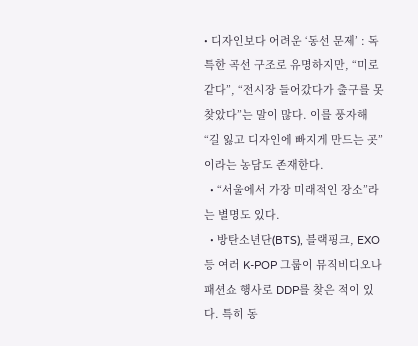• 디자인보다 어려운 ‘동선 문제’ : 독특한 곡선 구조로 유명하지만, “미로 같다”, “전시장 들어갔다가 출구를 못 찾았다”는 말이 많다. 이를 풍자해 “길 잃고 디자인에 빠지게 만드는 곳”이라는 농담도 존재한다.
  • “서울에서 가장 미래적인 장소”라는 별명도 있다.
  • 방탄소년단(BTS), 블랙핑크, EXO 등 여러 K-POP 그룹이 뮤직비디오나 패션쇼 행사로 DDP를 찾은 적이 있다. 특히 동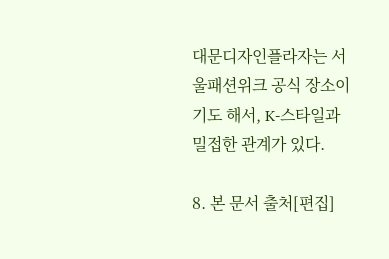대문디자인플라자는 서울패션위크 공식 장소이기도 해서, K-스타일과 밀접한 관계가 있다.

8. 본 문서 출처[편집]